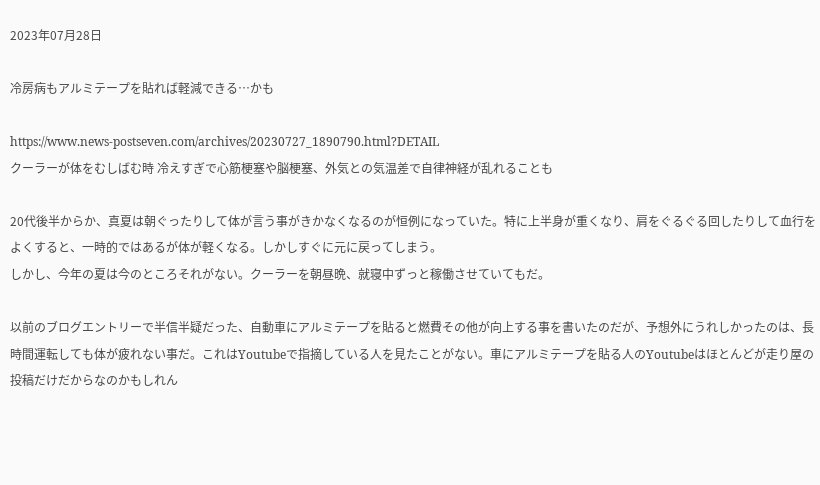2023年07月28日

冷房病もアルミテープを貼れば軽減できる…かも

https://www.news-postseven.com/archives/20230727_1890790.html?DETAIL
クーラーが体をむしばむ時 冷えすぎで心筋梗塞や脳梗塞、外気との気温差で自律神経が乱れることも

20代後半からか、真夏は朝ぐったりして体が言う事がきかなくなるのが恒例になっていた。特に上半身が重くなり、肩をぐるぐる回したりして血行をよくすると、一時的ではあるが体が軽くなる。しかしすぐに元に戻ってしまう。
しかし、今年の夏は今のところそれがない。クーラーを朝昼晩、就寝中ずっと稼働させていてもだ。

以前のブログエントリーで半信半疑だった、自動車にアルミテープを貼ると燃費その他が向上する事を書いたのだが、予想外にうれしかったのは、長時間運転しても体が疲れない事だ。これはYoutubeで指摘している人を見たことがない。車にアルミテープを貼る人のYoutubeはほとんどが走り屋の投稿だけだからなのかもしれん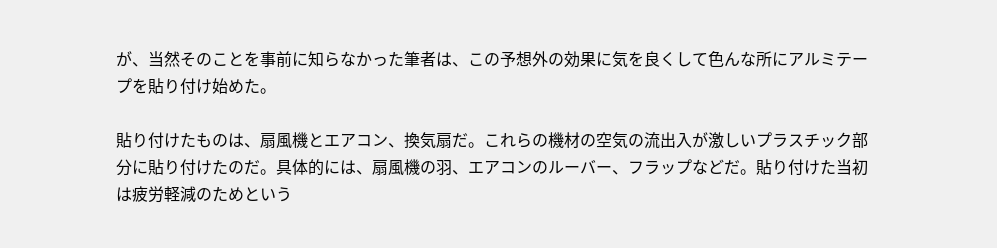が、当然そのことを事前に知らなかった筆者は、この予想外の効果に気を良くして色んな所にアルミテープを貼り付け始めた。

貼り付けたものは、扇風機とエアコン、換気扇だ。これらの機材の空気の流出入が激しいプラスチック部分に貼り付けたのだ。具体的には、扇風機の羽、エアコンのルーバー、フラップなどだ。貼り付けた当初は疲労軽減のためという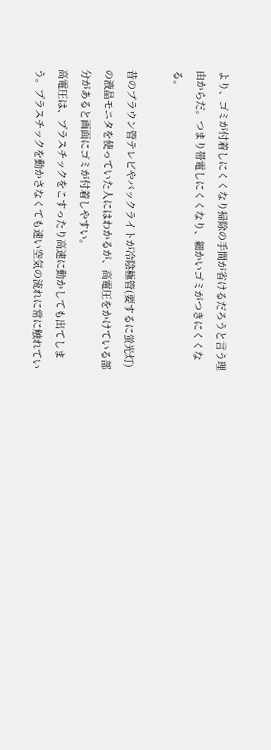より、ゴミが付着しにくくなり掃除の手間が省けるだろうと言う理由からだ。つまり帯電しにくくなり、細かいゴミがつきにくくなる。

昔のブラウン管テレビやバックライトが冷陰極管(要するに蛍光灯)の液晶モニタを使っていた人にはわかるが、高電圧をかけている部分があると画面にゴミが付着しやすい。
高電圧は、プラスチックをこすったり高速に動かしても出てしまう。プラスチックを動かさなくても速い空気の流れに常に触れてい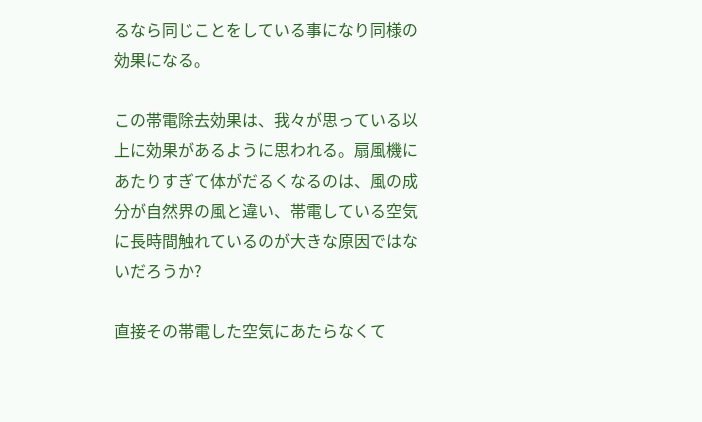るなら同じことをしている事になり同様の効果になる。

この帯電除去効果は、我々が思っている以上に効果があるように思われる。扇風機にあたりすぎて体がだるくなるのは、風の成分が自然界の風と違い、帯電している空気に長時間触れているのが大きな原因ではないだろうか?

直接その帯電した空気にあたらなくて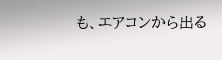も、エアコンから出る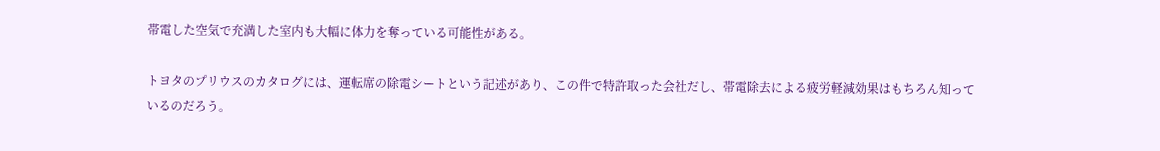帯電した空気で充満した室内も大幅に体力を奪っている可能性がある。

トヨタのプリウスのカタログには、運転席の除電シートという記述があり、この件で特許取った会社だし、帯電除去による疲労軽減効果はもちろん知っているのだろう。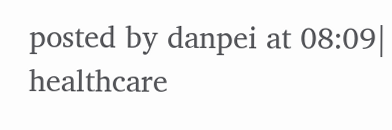posted by danpei at 08:09| healthcare